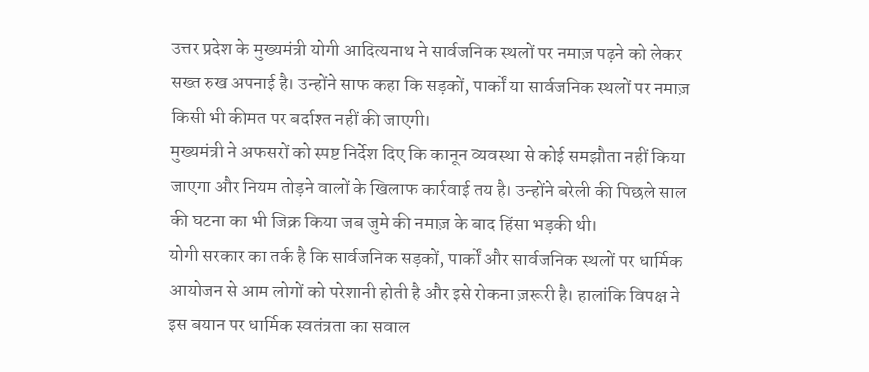उत्तर प्रदेश के मुख्यमंत्री योगी आदित्यनाथ ने सार्वजनिक स्थलों पर नमाज़ पढ़ने को लेकर सख्त रुख अपनाई है। उन्होंने साफ कहा कि सड़कों, पार्कों या सार्वजनिक स्थलों पर नमाज़ किसी भी कीमत पर बर्दाश्त नहीं की जाएगी।
मुख्यमंत्री ने अफसरों को स्पष्ट निर्देश दिए कि कानून व्यवस्था से कोई समझौता नहीं किया जाएगा और नियम तोड़ने वालों के खिलाफ कार्रवाई तय है। उन्होंने बरेली की पिछले साल की घटना का भी जिक्र किया जब जुमे की नमाज़ के बाद हिंसा भड़की थी।
योगी सरकार का तर्क है कि सार्वजनिक सड़कों, पार्कों और सार्वजनिक स्थलों पर धार्मिक आयोजन से आम लोगों को परेशानी होती है और इसे रोकना ज़रूरी है। हालांकि विपक्ष ने इस बयान पर धार्मिक स्वतंत्रता का सवाल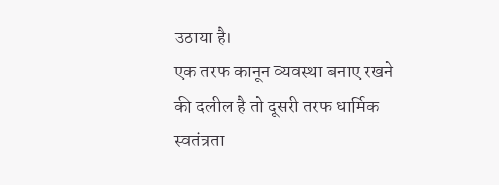उठाया है।
एक तरफ कानून व्यवस्था बनाए रखने की दलील है तो दूसरी तरफ धार्मिक स्वतंत्रता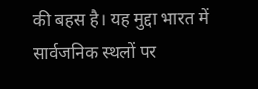की बहस है। यह मुद्दा भारत में सार्वजनिक स्थलों पर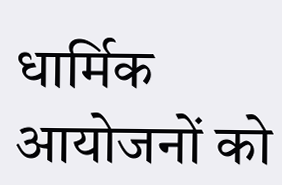धार्मिक आयोजनों को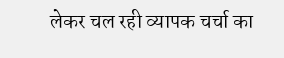लेकर चल रही व्यापक चर्चा का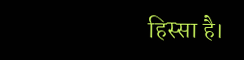हिस्सा है।